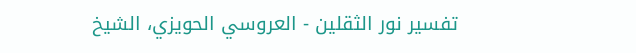تفسير نور الثقلين - العروسي الحويزي، الشيخ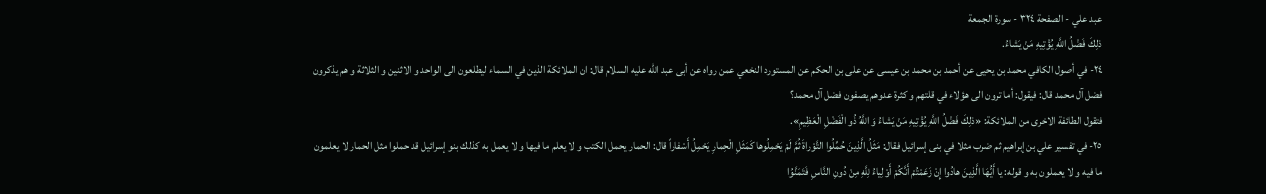عبد علي - الصفحة ٣٢٤ - سورة الجمعة
ذلِكَ فَضْلُ اللَّهِ يُؤْتِيهِ مَنْ يَشاءُ.
٢٤- في أصول الكافي محمد بن يحيى عن أحمد بن محمد بن عيسى عن على بن الحكم عن المستورد النخعي عمن رواه عن أبى عبد الله عليه السلام قال: ان الملائكة الذين في السماء ليطلعون الى الواحد و الاثنين و الثلاثة و هم يذكرون فضل آل محمد قال: فيقول: أما ترون الى هؤلاء في قلتهم و كثرة عدوهم يصفون فضل آل محمد؟
فتقول الطائفة الاخرى من الملائكة: «ذلِكَ فَضْلُ اللَّهِ يُؤْتِيهِ مَنْ يَشاءُ وَ اللَّهُ ذُو الْفَضْلِ الْعَظِيمِ».
٢٥- في تفسير علي بن إبراهيم ثم ضرب مثلا في بنى إسرائيل فقال: مَثَلُ الَّذِينَ حُمِّلُوا التَّوْراةَ ثُمَّ لَمْ يَحْمِلُوها كَمَثَلِ الْحِمارِ يَحْمِلُ أَسْفاراً قال: الحمار يحمل الكتب و لا يعلم ما فيها و لا يعمل به كذلك بنو إسرائيل قد حملوا مثل الحمار لا يعلمون ما فيه و لا يعملون به و قوله: يا أَيُّهَا الَّذِينَ هادُوا إِنْ زَعَمْتُمْ أَنَّكُمْ أَوْلِياءُ لِلَّهِ مِنْ دُونِ النَّاسِ فَتَمَنَّوُا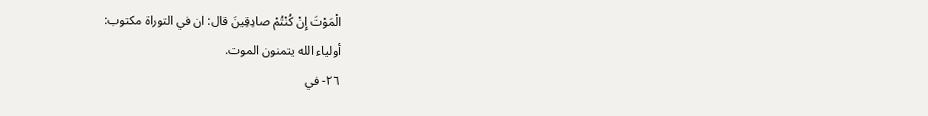الْمَوْتَ إِنْ كُنْتُمْ صادِقِينَ قال: ان في التوراة مكتوب:
أولياء الله يتمنون الموت.
٢٦- في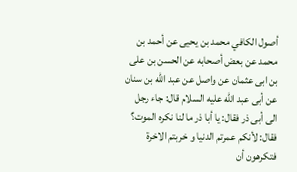أصول الكافي محمد بن يحيى عن أحمد بن محمد عن بعض أصحابه عن الحسن بن على بن ابى عثمان عن واصل عن عبد الله بن سنان عن أبى عبد الله عليه السلام قال: جاء رجل الى أبى ذر فقال: يا أبا ذر ما لنا نكره الموت؟ فقال: لأنكم عمرتم الدنيا و خربتم الاخرة فتكرهون أن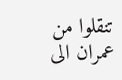تنقلوا من عمران الى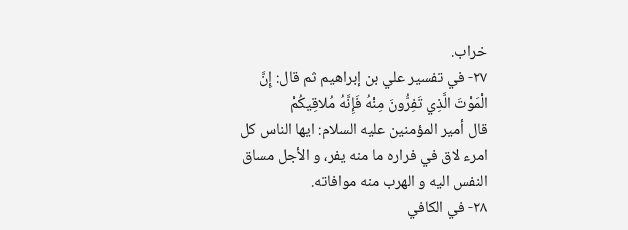خراب.
٢٧- في تفسير علي بن إبراهيم ثم قال: إِنَّ الْمَوْتَ الَّذِي تَفِرُّونَ مِنْهُ فَإِنَّهُ مُلاقِيكُمْ
قال أمير المؤمنين عليه السلام: ايها الناس كل امرء لاق في فراره ما منه يفر، و الأجل مساق النفس اليه و الهرب منه موافاته.
٢٨- في الكافي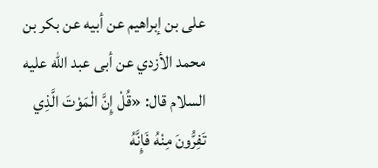على بن إبراهيم عن أبيه عن بكر بن محمد الأزدي عن أبى عبد الله عليه السلام قال: «قُلْ إِنَّ الْمَوْتَ الَّذِي تَفِرُّونَ مِنْهُ فَإِنَّهُ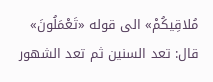مُلاقِيكُمْ» الى قوله «تَعْمَلُونَ» قال: تعد السنين ثم تعد الشهور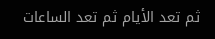ثم تعد الأيام ثم تعد الساعات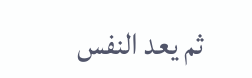ثم يعد النفس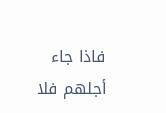فاذا جاء أجلهم فلا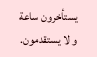يستأخرون ساعة و لا يستقدمون.